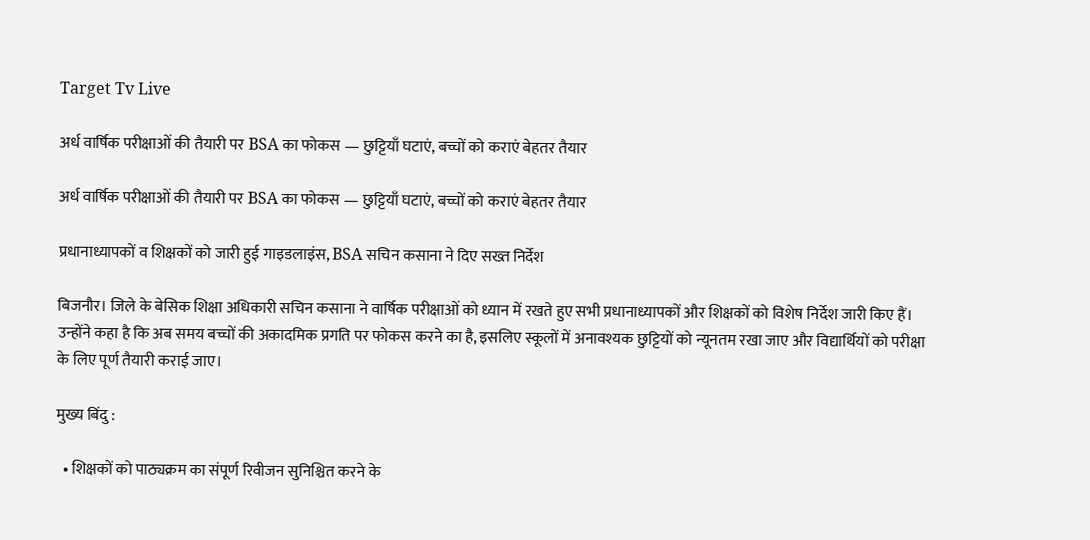Target Tv Live

अर्ध वार्षिक परीक्षाओं की तैयारी पर BSA का फोकस — छुट्टियाँ घटाएं, बच्चों को कराएं बेहतर तैयार

अर्ध वार्षिक परीक्षाओं की तैयारी पर BSA का फोकस — छुट्टियाँ घटाएं, बच्चों को कराएं बेहतर तैयार

प्रधानाध्यापकों व शिक्षकों को जारी हुई गाइडलाइंस, BSA सचिन कसाना ने दिए सख्त निर्देश

बिजनौर। जिले के बेसिक शिक्षा अधिकारी सचिन कसाना ने वार्षिक परीक्षाओं को ध्यान में रखते हुए सभी प्रधानाध्यापकों और शिक्षकों को विशेष निर्देश जारी किए हैं। उन्होंने कहा है कि अब समय बच्चों की अकादमिक प्रगति पर फोकस करने का है, इसलिए स्कूलों में अनावश्यक छुट्टियों को न्यूनतम रखा जाए और विद्यार्थियों को परीक्षा के लिए पूर्ण तैयारी कराई जाए।

मुख्य बिंदु :

  • शिक्षकों को पाठ्यक्रम का संपूर्ण रिवीजन सुनिश्चित करने के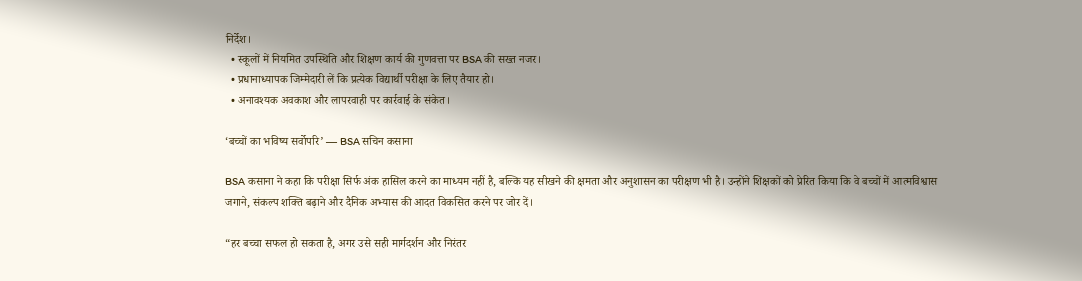निर्देश।
  • स्कूलों में नियमित उपस्थिति और शिक्षण कार्य की गुणवत्ता पर BSA की सख्त नजर।
  • प्रधानाध्यापक जिम्मेदारी लें कि प्रत्येक विद्यार्थी परीक्षा के लिए तैयार हो।
  • अनावश्यक अवकाश और लापरवाही पर कार्रवाई के संकेत।

‘बच्चों का भविष्य सर्वोपरि’ — BSA सचिन कसाना

BSA कसाना ने कहा कि परीक्षा सिर्फ अंक हासिल करने का माध्यम नहीं है, बल्कि यह सीखने की क्षमता और अनुशासन का परीक्षण भी है। उन्होंने शिक्षकों को प्रेरित किया कि वे बच्चों में आत्मविश्वास जगाने, संकल्प शक्ति बढ़ाने और दैनिक अभ्यास की आदत विकसित करने पर जोर दें।

“हर बच्चा सफल हो सकता है, अगर उसे सही मार्गदर्शन और निरंतर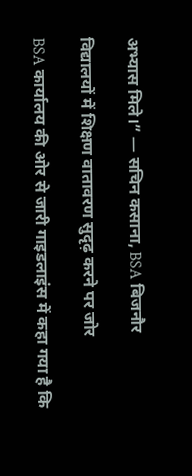अभ्यास मिले।” — सचिन कसाना, BSA बिजनौर

विद्यालयों में शिक्षण वातावरण सुदृढ़ करने पर जोर

BSA कार्यालय की ओर से जारी गाइडलाइंस में कहा गया है कि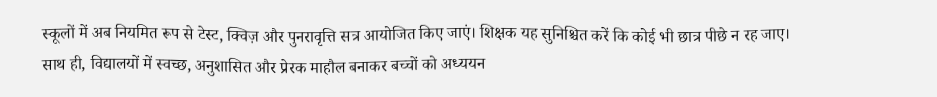स्कूलों में अब नियमित रूप से टेस्ट, क्विज़ और पुनरावृत्ति सत्र आयोजित किए जाएं। शिक्षक यह सुनिश्चित करें कि कोई भी छात्र पीछे न रह जाए।
साथ ही, विद्यालयों में स्वच्छ, अनुशासित और प्रेरक माहौल बनाकर बच्चों को अध्ययन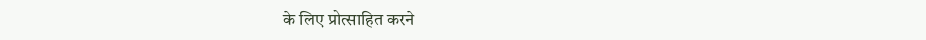के लिए प्रोत्साहित करने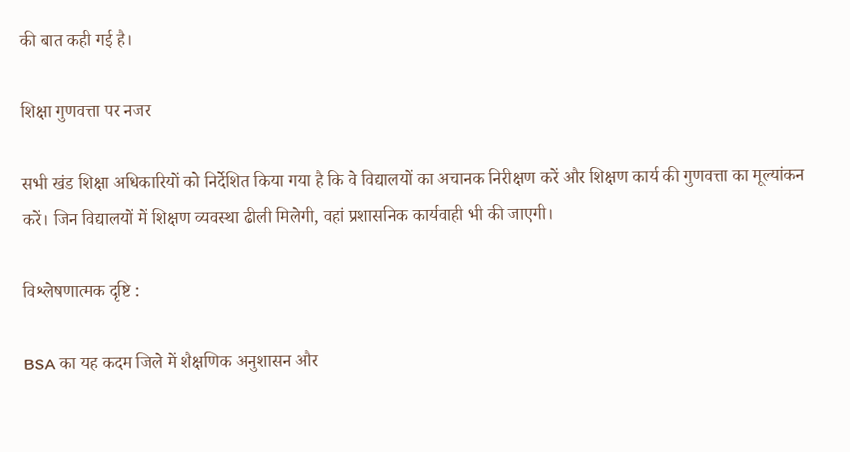की बात कही गई है।

शिक्षा गुणवत्ता पर नजर

सभी खंड शिक्षा अधिकारियों को निर्देशित किया गया है कि वे विद्यालयों का अचानक निरीक्षण करें और शिक्षण कार्य की गुणवत्ता का मूल्यांकन करें। जिन विद्यालयों में शिक्षण व्यवस्था ढीली मिलेगी, वहां प्रशासनिक कार्यवाही भी की जाएगी।

विश्लेषणात्मक दृष्टि :

BSA का यह कदम जिले में शैक्षणिक अनुशासन और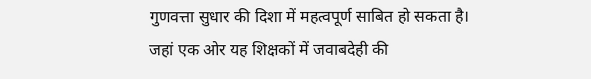गुणवत्ता सुधार की दिशा में महत्वपूर्ण साबित हो सकता है।
जहां एक ओर यह शिक्षकों में जवाबदेही की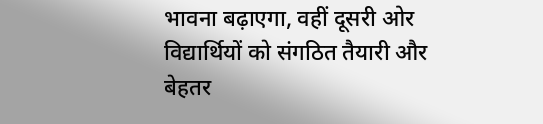भावना बढ़ाएगा, वहीं दूसरी ओर विद्यार्थियों को संगठित तैयारी और बेहतर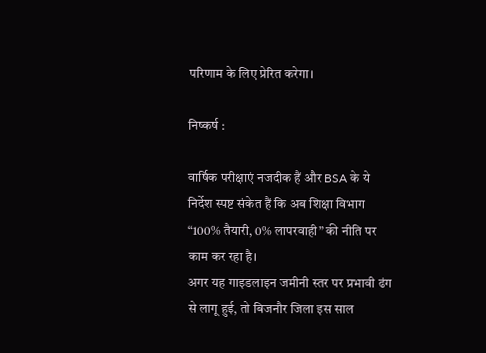परिणाम के लिए प्रेरित करेगा।

निष्कर्ष :

वार्षिक परीक्षाएं नजदीक हैं और BSA के ये निर्देश स्पष्ट संकेत हैं कि अब शिक्षा विभाग “100% तैयारी, 0% लापरवाही” की नीति पर काम कर रहा है।
अगर यह गाइडलाइन जमीनी स्तर पर प्रभावी ढंग से लागू हुई, तो बिजनौर जिला इस साल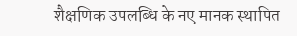शैक्षणिक उपलब्धि के नए मानक स्थापित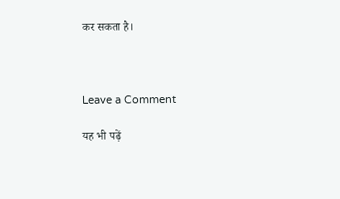कर सकता है।



Leave a Comment

यह भी पढ़ें